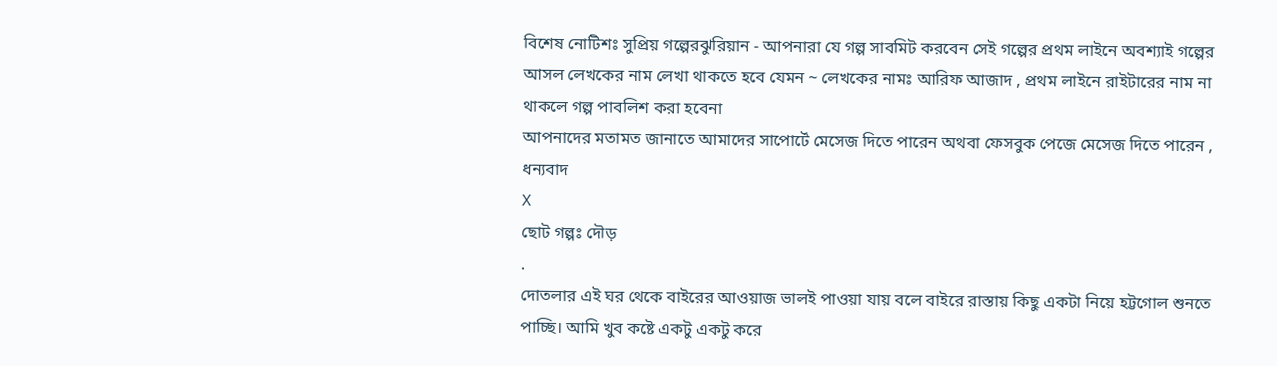বিশেষ নোটিশঃ সুপ্রিয় গল্পেরঝুরিয়ান - আপনারা যে গল্প সাবমিট করবেন সেই গল্পের প্রথম লাইনে অবশ্যাই গল্পের আসল লেখকের নাম লেখা থাকতে হবে যেমন ~ লেখকের নামঃ আরিফ আজাদ , প্রথম লাইনে রাইটারের নাম না থাকলে গল্প পাবলিশ করা হবেনা
আপনাদের মতামত জানাতে আমাদের সাপোর্টে মেসেজ দিতে পারেন অথবা ফেসবুক পেজে মেসেজ দিতে পারেন , ধন্যবাদ
X
ছোট গল্পঃ দৌড়
.
দোতলার এই ঘর থেকে বাইরের আওয়াজ ভালই পাওয়া যায় বলে বাইরে রাস্তায় কিছু একটা নিয়ে হট্টগোল শুনতে পাচ্ছি। আমি খুব কষ্টে একটু একটু করে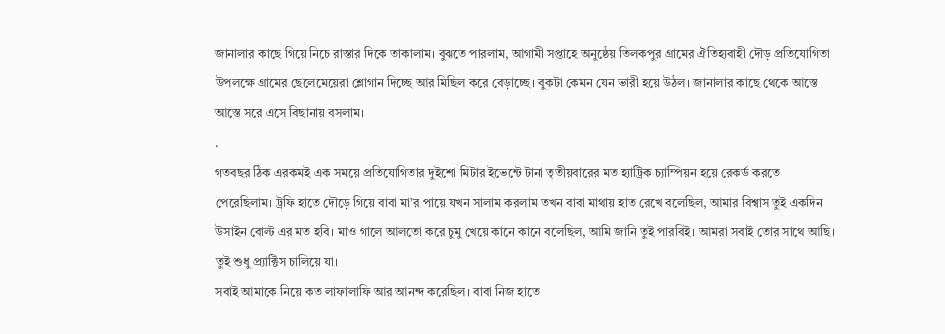জানালার কাছে গিয়ে নিচে রাস্তার দিকে তাকালাম। বুঝতে পারলাম, আগামী সপ্তাহে অনুষ্ঠেয় তিলকপুর গ্রামের ঐতিহ্যবাহী দৌড় প্রতিযোগিতা উপলক্ষে গ্রামের ছেলেমেয়েরা শ্লোগান দিচ্ছে আর মিছিল করে বেড়াচ্ছে। বুকটা কেমন যেন ভারী হয়ে উঠল। জানালার কাছে থেকে আস্তে আস্তে সরে এসে বিছানায় বসলাম।
.
গতবছর ঠিক এরকমই এক সময়ে প্রতিযোগিতার দুইশো মিটার ইভেন্টে টানা তৃতীয়বারের মত হ্যাট্রিক চ্যাম্পিয়ন হয়ে রেকর্ড করতে পেরেছিলাম। ট্রফি হাতে দৌড়ে গিয়ে বাবা মা’র পায়ে যখন সালাম করলাম তখন বাবা মাথায় হাত রেখে বলেছিল, আমার বিশ্বাস তুই একদিন উসাইন বোল্ট এর মত হবি। মাও গালে আলতো করে চুমু খেয়ে কানে কানে বলেছিল, আমি জানি তুই পারবিই। আমরা সবাই তোর সাথে আছি। তুই শুধু প্র্যাক্টিস চালিয়ে যা।
সবাই আমাকে নিয়ে কত লাফালাফি আর আনন্দ করেছিল। বাবা নিজ হাতে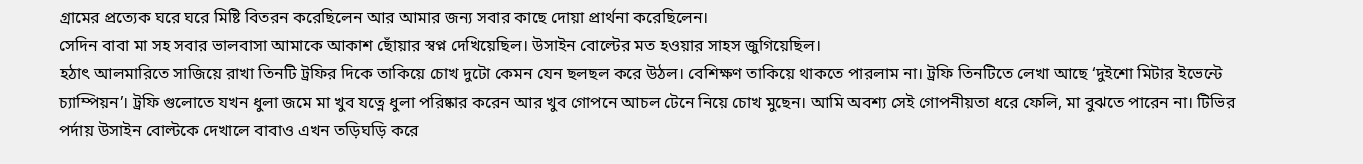গ্রামের প্রত্যেক ঘরে ঘরে মিষ্টি বিতরন করেছিলেন আর আমার জন্য সবার কাছে দোয়া প্রার্থনা করেছিলেন।
সেদিন বাবা মা সহ সবার ভালবাসা আমাকে আকাশ ছোঁয়ার স্বপ্ন দেখিয়েছিল। উসাইন বোল্টের মত হওয়ার সাহস জুগিয়েছিল।
হঠাৎ আলমারিতে সাজিয়ে রাখা তিনটি ট্রফির দিকে তাকিয়ে চোখ দুটো কেমন যেন ছলছল করে উঠল। বেশিক্ষণ তাকিয়ে থাকতে পারলাম না। ট্রফি তিনটিতে লেখা আছে ‘দুইশো মিটার ইভেন্টে চ্যাম্পিয়ন’। ট্রফি গুলোতে যখন ধুলা জমে মা খুব যত্নে ধুলা পরিষ্কার করেন আর খুব গোপনে আচল টেনে নিয়ে চোখ মুছেন। আমি অবশ্য সেই গোপনীয়তা ধরে ফেলি, মা বুঝতে পারেন না। টিভির পর্দায় উসাইন বোল্টকে দেখালে বাবাও এখন তড়িঘড়ি করে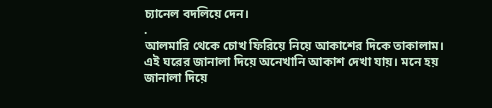চ্যানেল বদলিয়ে দেন।
.
আলমারি থেকে চোখ ফিরিয়ে নিয়ে আকাশের দিকে তাকালাম। এই ঘরের জানালা দিয়ে অনেখানি আকাশ দেখা যায়। মনে হয় জানালা দিয়ে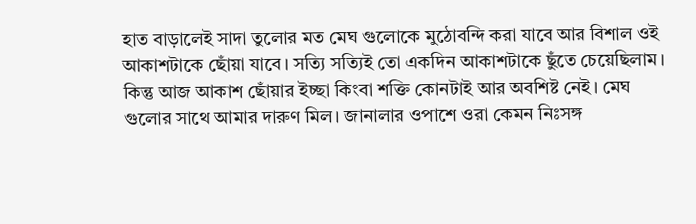হাত বাড়ালেই সাদা তুলোর মত মেঘ গুলোকে মুঠোবন্দি করা যাবে আর বিশাল ওই আকাশটাকে ছোঁয়া যাবে। সত্যি সত্যিই তো একদিন আকাশটাকে ছুঁতে চেয়েছিলাম। কিন্তু আজ আকাশ ছোঁয়ার ইচ্ছা কিংবা শক্তি কোনটাই আর অবশিষ্ট নেই। মেঘ গুলোর সাথে আমার দারুণ মিল। জানালার ওপাশে ওরা কেমন নিঃসঙ্গ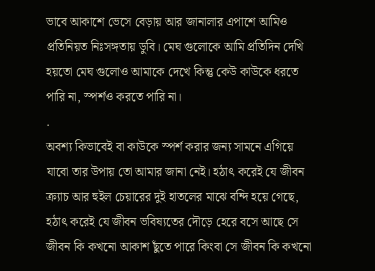ভাবে আকাশে ভেসে বেড়ায় আর জানালার এপাশে আমিও প্রতিনিয়ত নিঃসঙ্গতায় ডুবি। মেঘ গুলোকে আমি প্রতিদিন দেখি হয়তো মেঘ গুলোও আমাকে দেখে কিন্তু কেউ কাউকে ধরতে পারি না, স্পর্শও করতে পারি না।
.
অবশ্য কিভাবেই বা কাউকে স্পর্শ করার জন্য সামনে এগিয়ে যাবো তার উপায় তো আমার জানা নেই। হঠাৎ করেই যে জীবন ক্র্যাচ আর হুইল চেয়ারের দুই হাতলের মাঝে বন্দি হয়ে গেছে, হঠাৎ করেই যে জীবন ভবিষ্যতের দৌড়ে হেরে বসে আছে সে জীবন কি কখনো আকাশ ছুঁতে পারে কিংবা সে জীবন কি কখনো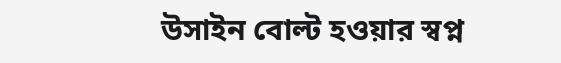উসাইন বোল্ট হওয়ার স্বপ্ন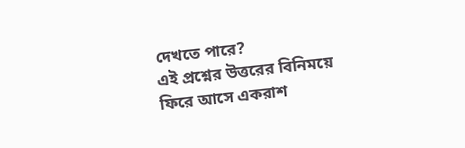দেখতে পারে?
এই প্রশ্নের উত্তরের বিনিময়ে ফিরে আসে একরাশ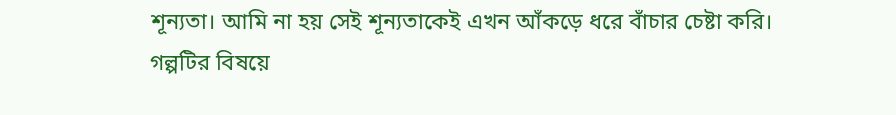শূন্যতা। আমি না হয় সেই শূন্যতাকেই এখন আঁকড়ে ধরে বাঁচার চেষ্টা করি।
গল্পটির বিষয়ে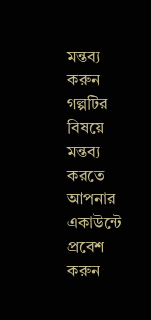মন্তব্য করুন
গল্পটির বিষয়ে মন্তব্য করতে আপনার একাউন্টে প্রবেশ করুন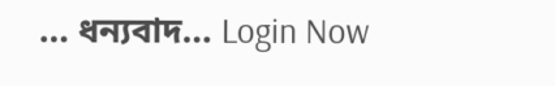... ধন্যবাদ... Login Now